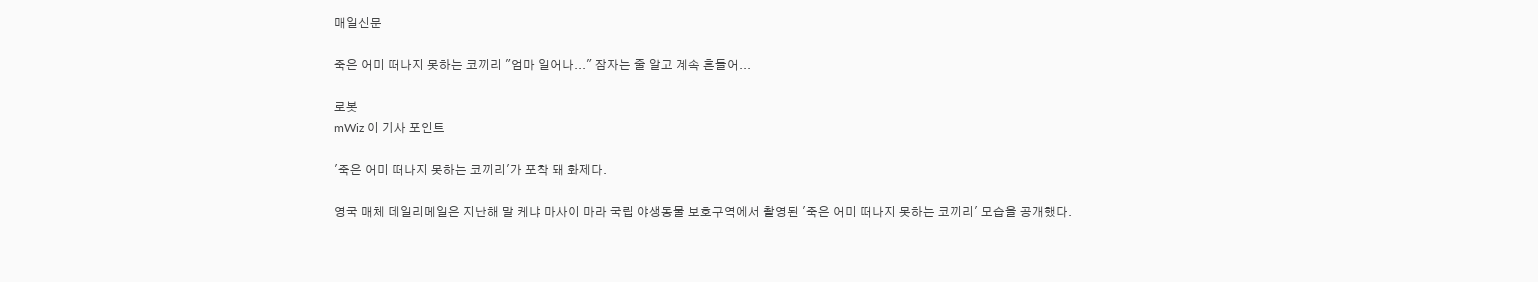매일신문

죽은 어미 떠나지 못하는 코끼리 "엄마 일어나..." 잠자는 줄 알고 계속 흔들어...

로봇
mWiz 이 기사 포인트

'죽은 어미 떠나지 못하는 코끼리'가 포착 돼 화제다.

영국 매체 데일리메일은 지난해 말 케냐 마사이 마라 국립 야생동물 보호구역에서 촬영된 '죽은 어미 떠나지 못하는 코끼리' 모습을 공개했다.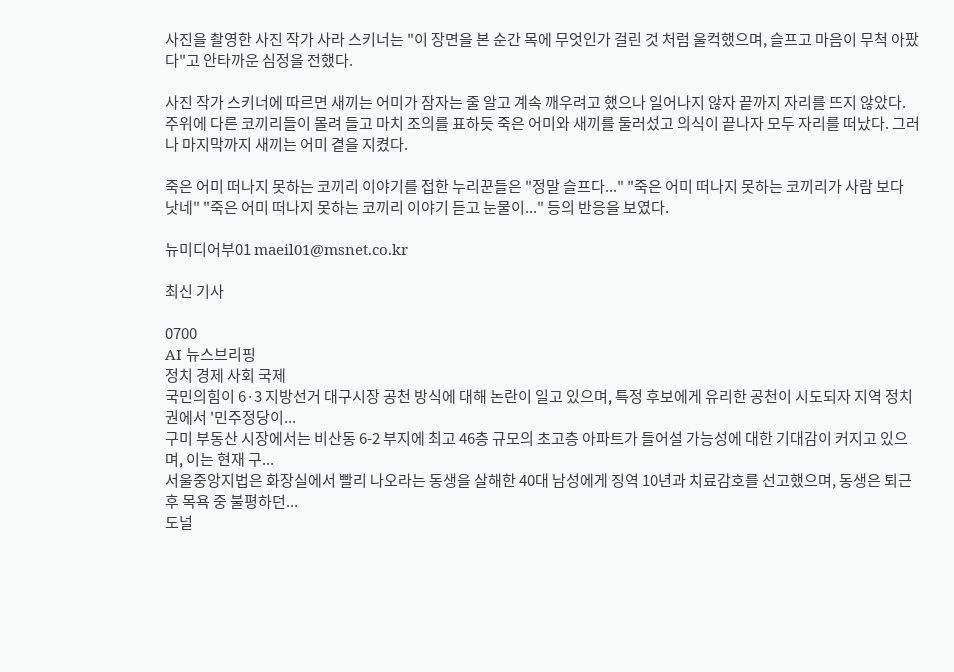사진을 촬영한 사진 작가 사라 스키너는 "이 장면을 본 순간 목에 무엇인가 걸린 것 처럼 울컥했으며, 슬프고 마음이 무척 아팠다"고 안타까운 심정을 전했다.

사진 작가 스키너에 따르면 새끼는 어미가 잠자는 줄 알고 계속 깨우려고 했으나 일어나지 않자 끝까지 자리를 뜨지 않았다. 주위에 다른 코끼리들이 몰려 들고 마치 조의를 표하듯 죽은 어미와 새끼를 둘러섰고 의식이 끝나자 모두 자리를 떠났다. 그러나 마지막까지 새끼는 어미 곁을 지켰다.

죽은 어미 떠나지 못하는 코끼리 이야기를 접한 누리꾼들은 "정말 슬프다..." "죽은 어미 떠나지 못하는 코끼리가 사람 보다 낫네" "죽은 어미 떠나지 못하는 코끼리 이야기 듣고 눈물이..." 등의 반응을 보였다.

뉴미디어부01 maeil01@msnet.co.kr

최신 기사

0700
AI 뉴스브리핑
정치 경제 사회 국제
국민의힘이 6·3 지방선거 대구시장 공천 방식에 대해 논란이 일고 있으며, 특정 후보에게 유리한 공천이 시도되자 지역 정치권에서 '민주정당이...
구미 부동산 시장에서는 비산동 6-2 부지에 최고 46층 규모의 초고층 아파트가 들어설 가능성에 대한 기대감이 커지고 있으며, 이는 현재 구...
서울중앙지법은 화장실에서 빨리 나오라는 동생을 살해한 40대 남성에게 징역 10년과 치료감호를 선고했으며, 동생은 퇴근 후 목욕 중 불평하던...
도널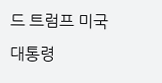드 트럼프 미국 대통령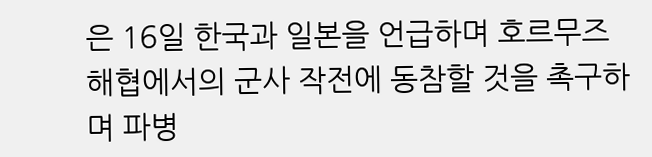은 16일 한국과 일본을 언급하며 호르무즈 해협에서의 군사 작전에 동참할 것을 촉구하며 파병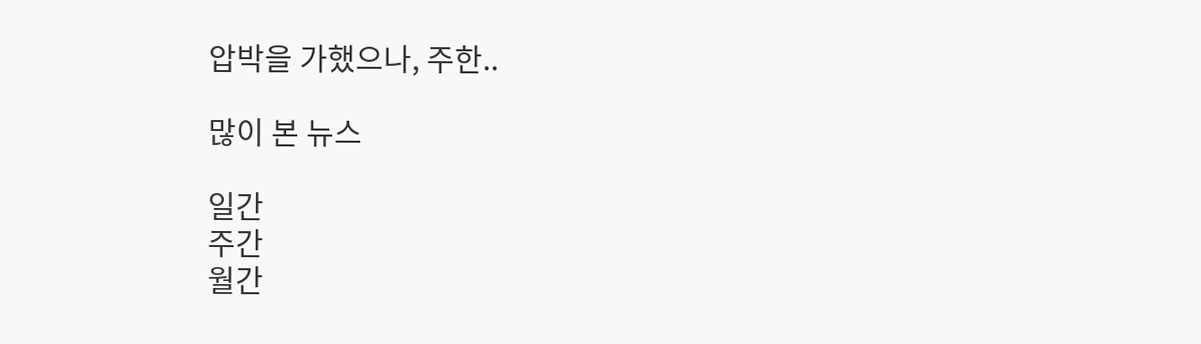압박을 가했으나, 주한..

많이 본 뉴스

일간
주간
월간